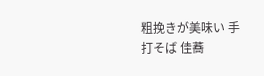粗挽きが美味い 手打そば 佳蕎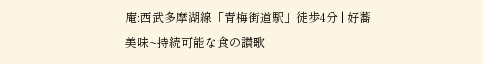庵:西武多摩湖線「青梅街道駅」徒歩4分 | 好蕎美味~持続可能な食の讃歌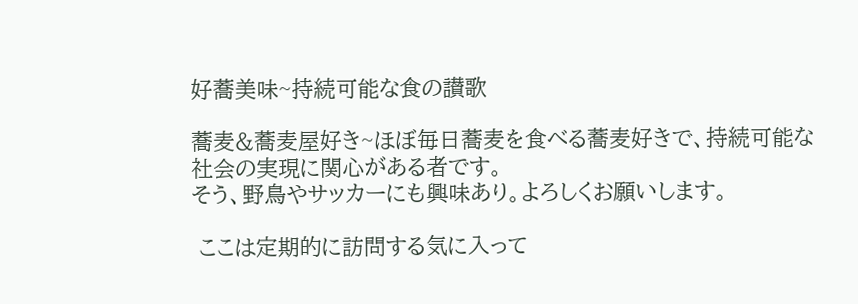好蕎美味~持続可能な食の讃歌

蕎麦&蕎麦屋好き~ほぼ毎日蕎麦を食べる蕎麦好きで、持続可能な社会の実現に関心がある者です。
そう、野鳥やサッカーにも興味あり。よろしくお願いします。

 ここは定期的に訪問する気に入って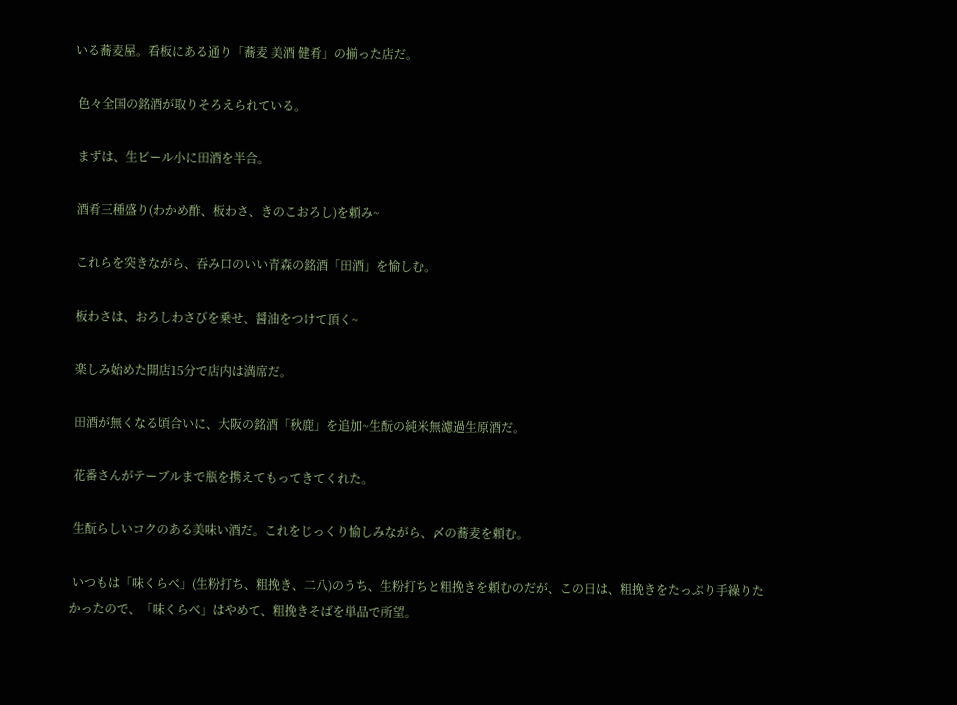いる蕎麦屋。看板にある通り「蕎麦 美酒 健肴」の揃った店だ。

 色々全国の銘酒が取りそろえられている。

 まずは、生ビール小に田酒を半合。

 酒肴三種盛り(わかめ酢、板わさ、きのこおろし)を頼み~

 これらを突きながら、吞み口のいい青森の銘酒「田酒」を愉しむ。

 板わさは、おろしわさびを乗せ、醤油をつけて頂く~

 楽しみ始めた開店15分で店内は満席だ。

 田酒が無くなる頃合いに、大阪の銘酒「秋鹿」を追加~生酛の純米無濾過生原酒だ。

 花番さんがテーブルまで瓶を携えてもってきてくれた。

 生酛らしいコクのある美味い酒だ。これをじっくり愉しみながら、〆の蕎麦を頼む。

 いつもは「味くらべ」(生粉打ち、粗挽き、二八)のうち、生粉打ちと粗挽きを頼むのだが、この日は、粗挽きをたっぷり手繰りたかったので、「味くらべ」はやめて、粗挽きそばを単品で所望。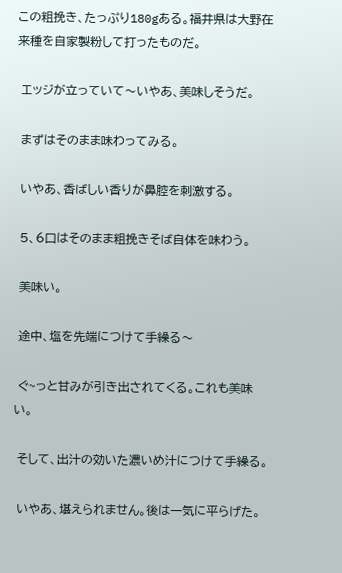この粗挽き、たっぷり180gある。福井県は大野在来種を自家製粉して打ったものだ。

 エッジが立っていて〜いやあ、美味しそうだ。

 まずはそのまま味わってみる。

 いやあ、香ばしい香りが鼻腔を刺激する。

 5、6口はそのまま粗挽きそば自体を味わう。

 美味い。

 途中、塩を先端につけて手繰る〜

 ぐ~っと甘みが引き出されてくる。これも美味い。

 そして、出汁の効いた濃いめ汁につけて手繰る。

 いやあ、堪えられません。後は一気に平らげた。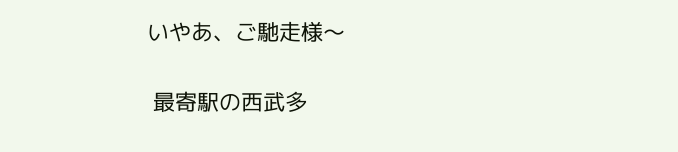いやあ、ご馳走様〜

 最寄駅の西武多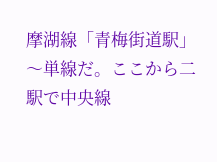摩湖線「青梅街道駅」〜単線だ。ここから二駅で中央線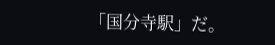「国分寺駅」だ。